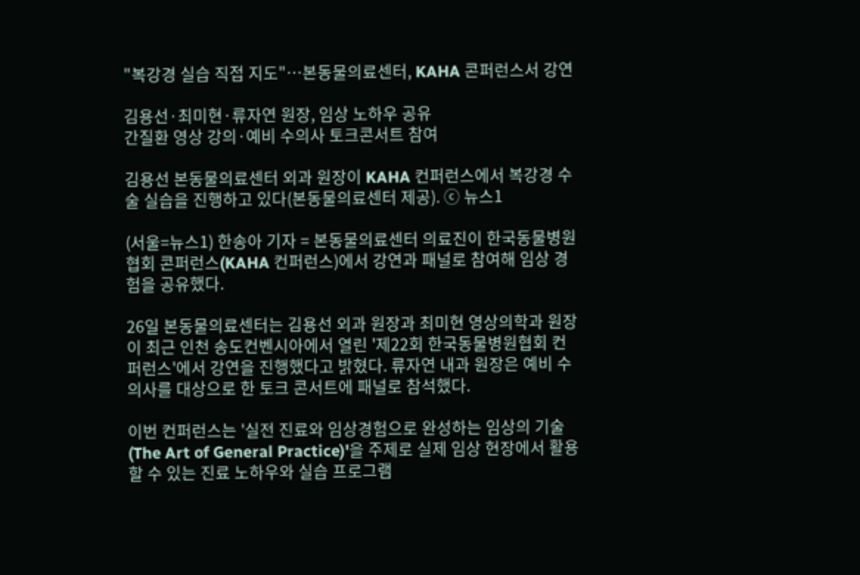"복강경 실습 직접 지도"…본동물의료센터, KAHA 콘퍼런스서 강연

김용선·최미현·류자연 원장, 임상 노하우 공유
간질환 영상 강의·예비 수의사 토크콘서트 참여

김용선 본동물의료센터 외과 원장이 KAHA 컨퍼런스에서 복강경 수술 실습을 진행하고 있다(본동물의료센터 제공). ⓒ 뉴스1

(서울=뉴스1) 한송아 기자 = 본동물의료센터 의료진이 한국동물병원협회 콘퍼런스(KAHA 컨퍼런스)에서 강연과 패널로 참여해 임상 경험을 공유했다.

26일 본동물의료센터는 김용선 외과 원장과 최미현 영상의학과 원장이 최근 인천 송도컨벤시아에서 열린 '제22회 한국동물병원협회 컨퍼런스'에서 강연을 진행했다고 밝혔다. 류자연 내과 원장은 예비 수의사를 대상으로 한 토크 콘서트에 패널로 참석했다.

이번 컨퍼런스는 '실전 진료와 임상경험으로 완성하는 임상의 기술(The Art of General Practice)'을 주제로 실제 임상 현장에서 활용할 수 있는 진료 노하우와 실습 프로그램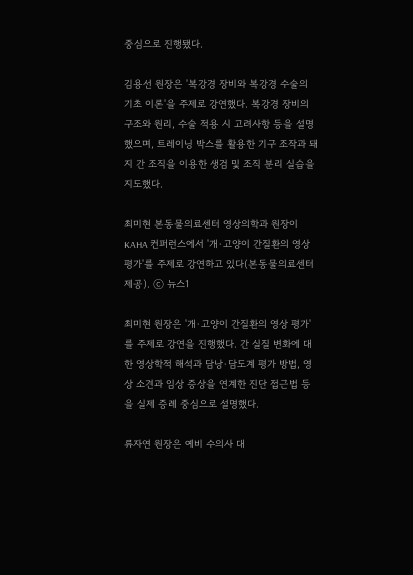중심으로 진행됐다.

김용선 원장은 '복강경 장비와 복강경 수술의 기초 이론'을 주제로 강연했다. 복강경 장비의 구조와 원리, 수술 적용 시 고려사항 등을 설명했으며, 트레이닝 박스를 활용한 기구 조작과 돼지 간 조직을 이용한 생검 및 조직 분리 실습을 지도했다.

최미현 본동물의료센터 영상의학과 원장이 KAHA 컨퍼런스에서 '개·고양이 간질환의 영상 평가'를 주제로 강연하고 있다(본동물의료센터 제공). ⓒ 뉴스1

최미현 원장은 '개·고양이 간질환의 영상 평가'를 주제로 강연을 진행했다. 간 실질 변화에 대한 영상학적 해석과 담낭·담도계 평가 방법, 영상 소견과 임상 증상을 연계한 진단 접근법 등을 실제 증례 중심으로 설명했다.

류자연 원장은 예비 수의사 대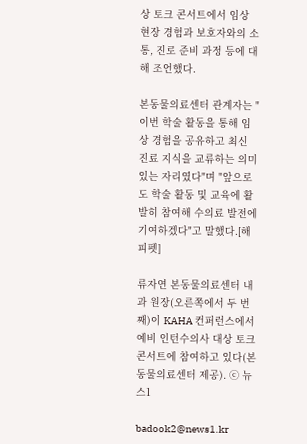상 토크 콘서트에서 임상 현장 경험과 보호자와의 소통, 진로 준비 과정 등에 대해 조언했다.

본동물의료센터 관계자는 "이번 학술 활동을 통해 임상 경험을 공유하고 최신 진료 지식을 교류하는 의미 있는 자리였다"며 "앞으로도 학술 활동 및 교육에 활발히 참여해 수의료 발전에 기여하겠다"고 말했다.[해피펫]

류자연 본동물의료센터 내과 원장(오른쪽에서 두 번째)이 KAHA 컨퍼런스에서 예비 인턴수의사 대상 토크 콘서트에 참여하고 있다(본동물의료센터 제공). ⓒ 뉴스1

badook2@news1.kr